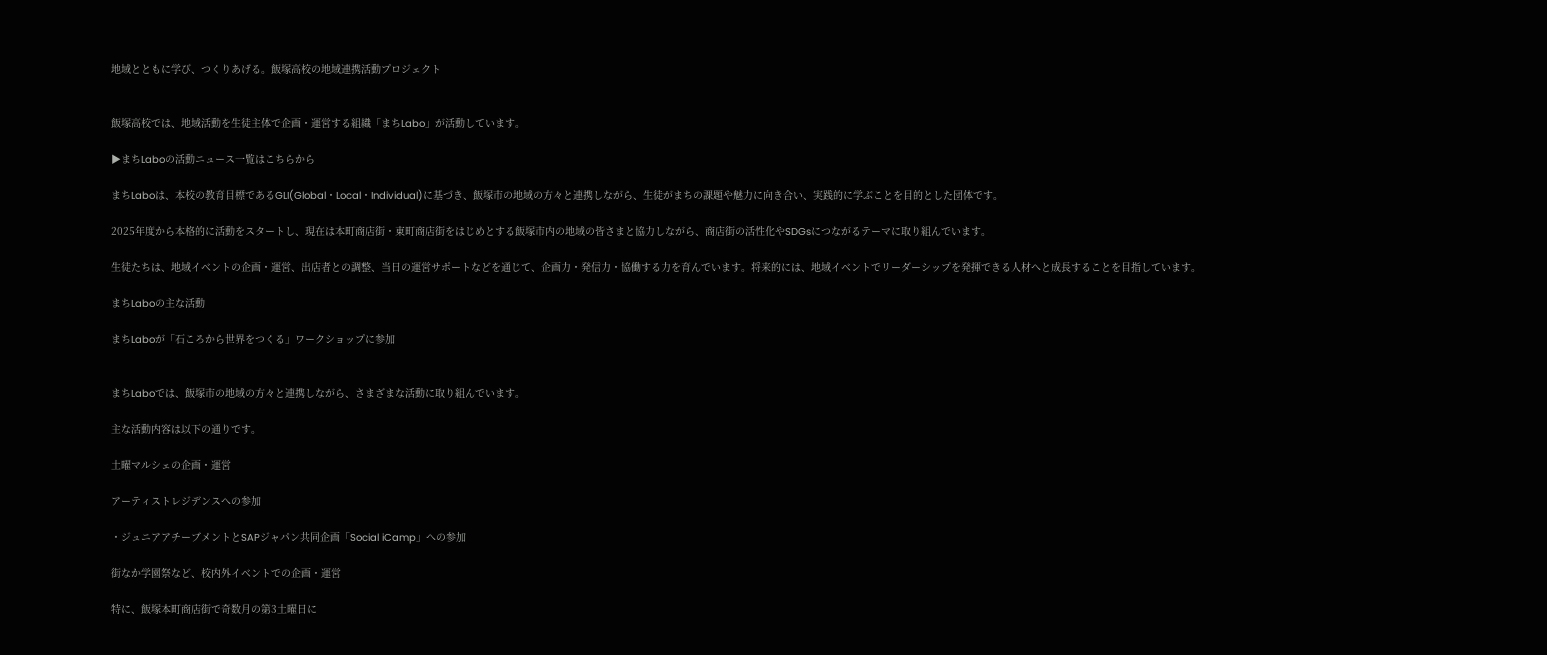地域とともに学び、つくりあげる。飯塚高校の地域連携活動プロジェクト


飯塚高校では、地域活動を生徒主体で企画・運営する組織「まちLabo」が活動しています。

▶まちLaboの活動ニュース一覧はこちらから

まちLaboは、本校の教育目標であるGLI(Global・Local・Individual)に基づき、飯塚市の地域の方々と連携しながら、生徒がまちの課題や魅力に向き合い、実践的に学ぶことを目的とした団体です。

2025年度から本格的に活動をスタートし、現在は本町商店街・東町商店街をはじめとする飯塚市内の地域の皆さまと協力しながら、商店街の活性化やSDGsにつながるテーマに取り組んでいます。

生徒たちは、地域イベントの企画・運営、出店者との調整、当日の運営サポートなどを通じて、企画力・発信力・協働する力を育んでいます。将来的には、地域イベントでリーダーシップを発揮できる人材へと成長することを目指しています。

まちLaboの主な活動

まちLaboが「石ころから世界をつくる」ワークショップに参加


まちLaboでは、飯塚市の地域の方々と連携しながら、さまざまな活動に取り組んでいます。

主な活動内容は以下の通りです。

土曜マルシェの企画・運営

アーティストレジデンスへの参加

・ジュニアアチーブメントとSAPジャパン共同企画「Social iCamp」への参加

街なか学園祭など、校内外イベントでの企画・運営

特に、飯塚本町商店街で奇数月の第3土曜日に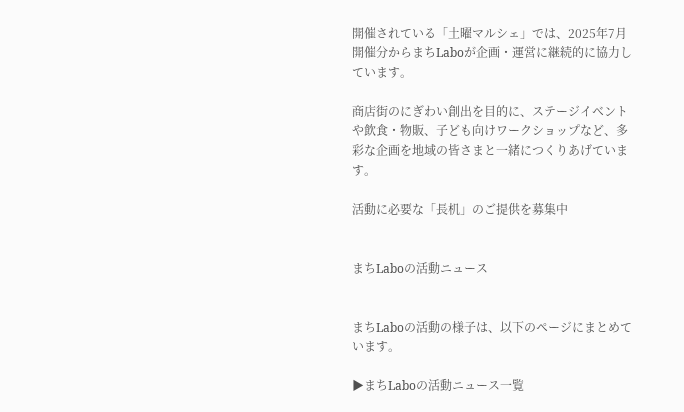開催されている「土曜マルシェ」では、2025年7月開催分からまちLaboが企画・運営に継続的に協力しています。

商店街のにぎわい創出を目的に、ステージイベントや飲食・物販、子ども向けワークショップなど、多彩な企画を地域の皆さまと一緒につくりあげています。

活動に必要な「長机」のご提供を募集中


まちLaboの活動ニュース


まちLaboの活動の様子は、以下のページにまとめています。

▶まちLaboの活動ニュース一覧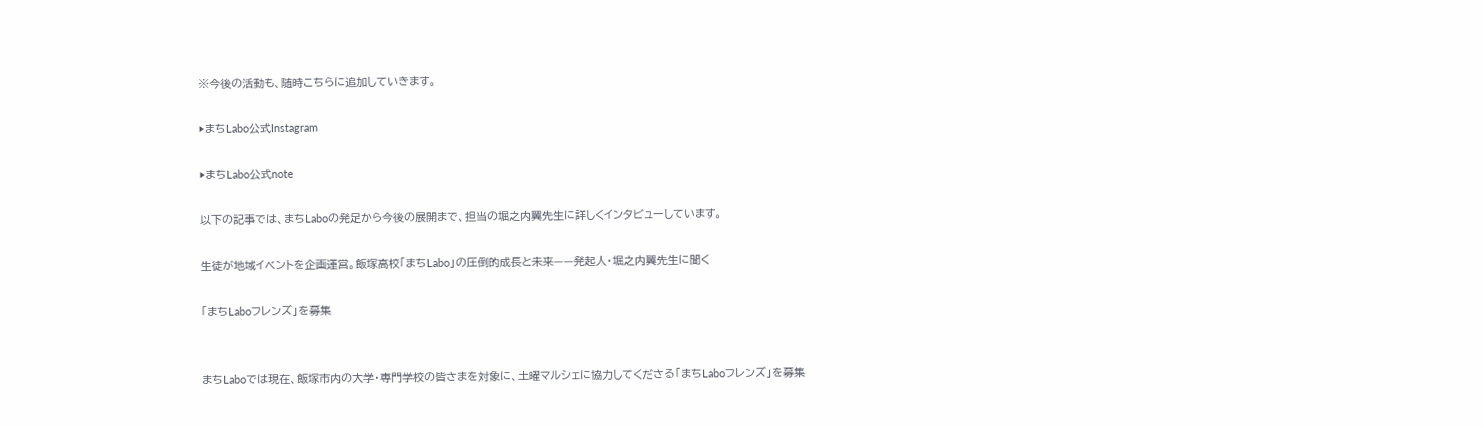※今後の活動も、随時こちらに追加していきます。

▶まちLabo公式Instagram

▶まちLabo公式note

以下の記事では、まちLaboの発足から今後の展開まで、担当の堀之内翼先生に詳しくインタビューしています。

生徒が地域イベントを企画運営。飯塚高校「まちLabo」の圧倒的成長と未来——発起人・堀之内翼先生に聞く

「まちLaboフレンズ」を募集


まちLaboでは現在、飯塚市内の大学・専門学校の皆さまを対象に、土曜マルシェに協力してくださる「まちLaboフレンズ」を募集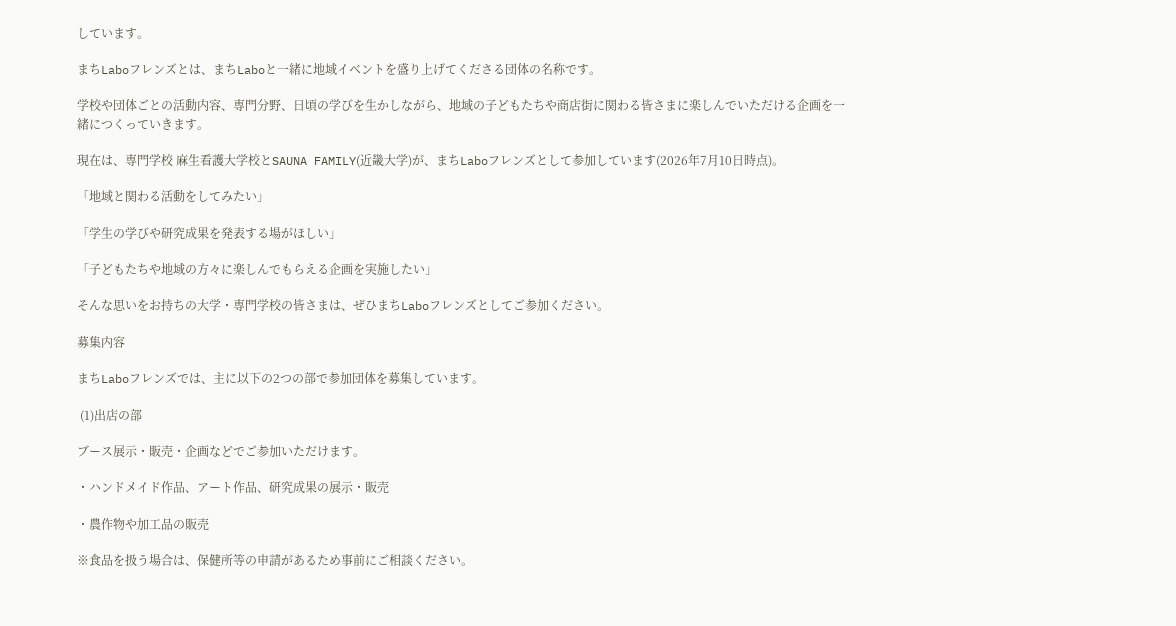しています。

まちLaboフレンズとは、まちLaboと一緒に地域イベントを盛り上げてくださる団体の名称です。

学校や団体ごとの活動内容、専門分野、日頃の学びを生かしながら、地域の子どもたちや商店街に関わる皆さまに楽しんでいただける企画を一緒につくっていきます。

現在は、専門学校 麻生看護大学校とSAUNA FAMILY(近畿大学)が、まちLaboフレンズとして参加しています(2026年7月10日時点)。

「地域と関わる活動をしてみたい」

「学生の学びや研究成果を発表する場がほしい」

「子どもたちや地域の方々に楽しんでもらえる企画を実施したい」

そんな思いをお持ちの大学・専門学校の皆さまは、ぜひまちLaboフレンズとしてご参加ください。

募集内容

まちLaboフレンズでは、主に以下の2つの部で参加団体を募集しています。

 (1)出店の部

ブース展示・販売・企画などでご参加いただけます。

・ハンドメイド作品、アート作品、研究成果の展示・販売

・農作物や加工品の販売

※食品を扱う場合は、保健所等の申請があるため事前にご相談ください。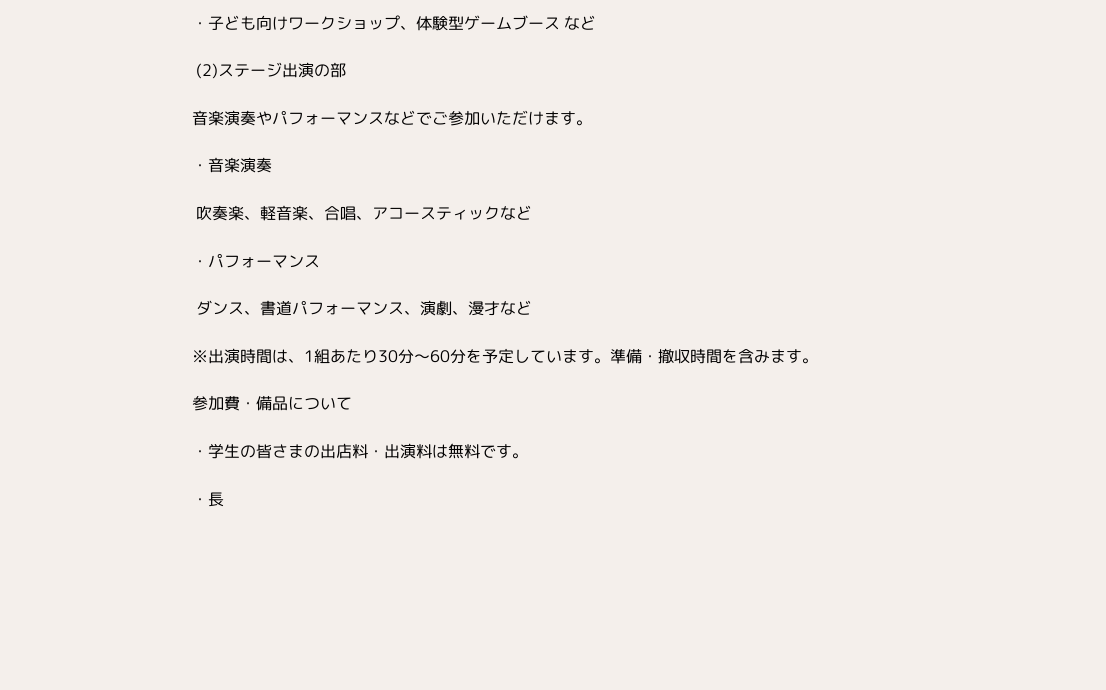・子ども向けワークショップ、体験型ゲームブース など

 (2)ステージ出演の部

音楽演奏やパフォーマンスなどでご参加いただけます。

・音楽演奏

 吹奏楽、軽音楽、合唱、アコースティックなど

・パフォーマンス

 ダンス、書道パフォーマンス、演劇、漫才など

※出演時間は、1組あたり30分〜60分を予定しています。準備・撤収時間を含みます。

参加費・備品について

・学生の皆さまの出店料・出演料は無料です。

・長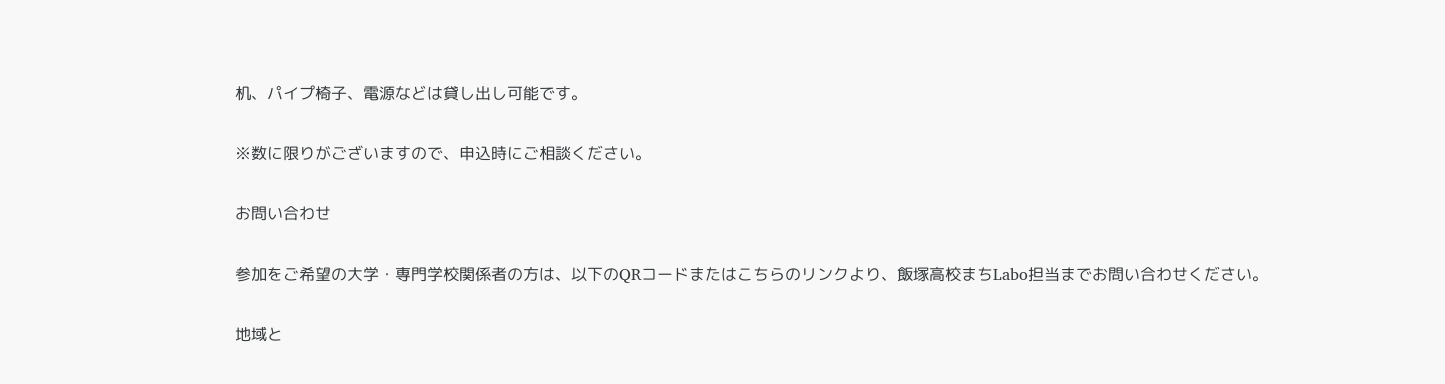机、パイプ椅子、電源などは貸し出し可能です。

※数に限りがございますので、申込時にご相談ください。

お問い合わせ

参加をご希望の大学・専門学校関係者の方は、以下のQRコードまたはこちらのリンクより、飯塚高校まちLabo担当までお問い合わせください。

地域と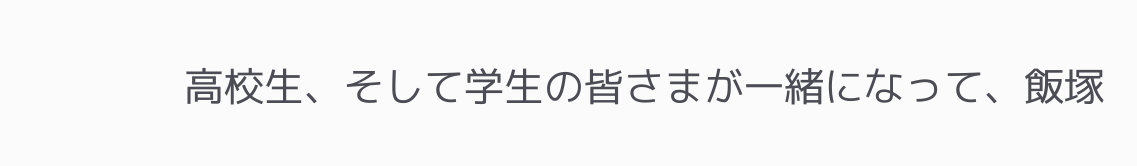高校生、そして学生の皆さまが一緒になって、飯塚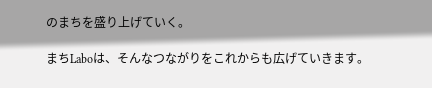のまちを盛り上げていく。

まちLaboは、そんなつながりをこれからも広げていきます。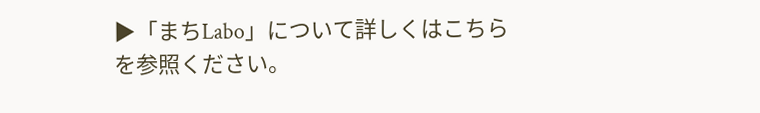▶「まちLabo」について詳しくはこちらを参照ください。